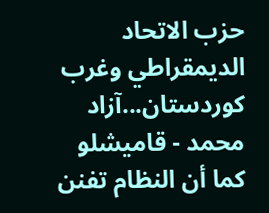حزب الاتحاد الديمقراطي وغرب كوردستان...آزاد محمد - قاميشلو
كما أن النظام تفنن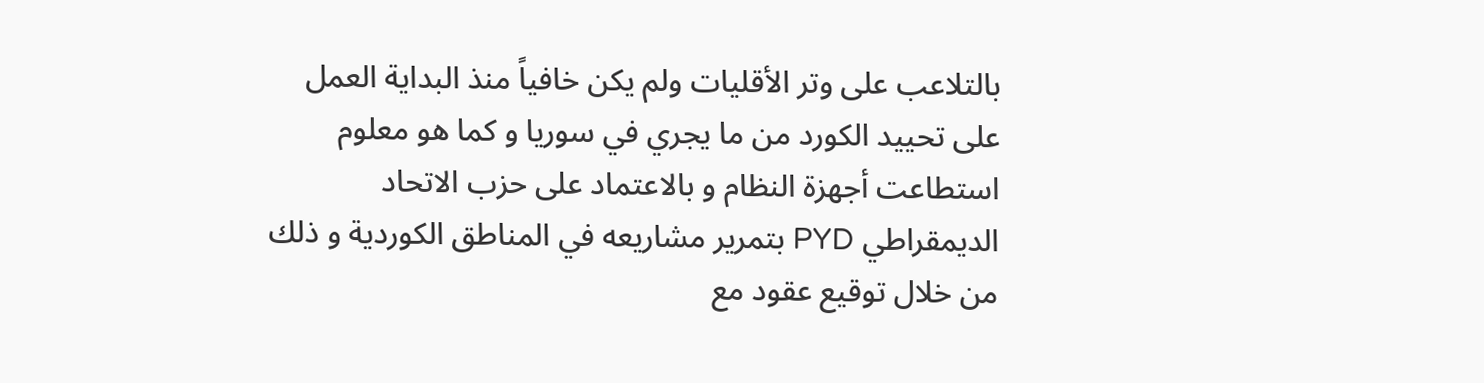بالتلاعب على وتر الأقليات ولم يكن خافياً منذ البداية العمل على تحييد الكورد من ما يجري في سوريا و كما هو معلوم استطاعت أجهزة النظام و بالاعتماد على حزب الاتحاد الديمقراطي PYD بتمرير مشاريعه في المناطق الكوردية و ذلك من خلال توقيع عقود مع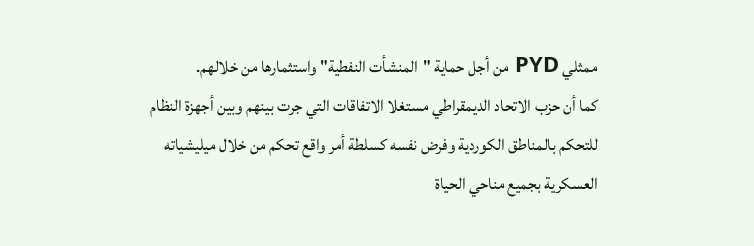ممثلي PYD من أجل حماية "المنشأت النفطية" واستثمارها من خلالهم.
كما أن حزب الاتحاد الديمقراطي مستغلا الاتفاقات التي جرت بينهم وبين أجهزة النظام للتحكم بالمناطق الكوردية وفرض نفسه كسلطة أمر واقع تحكم من خلال ميليشياته العسكرية بجميع مناحي الحياة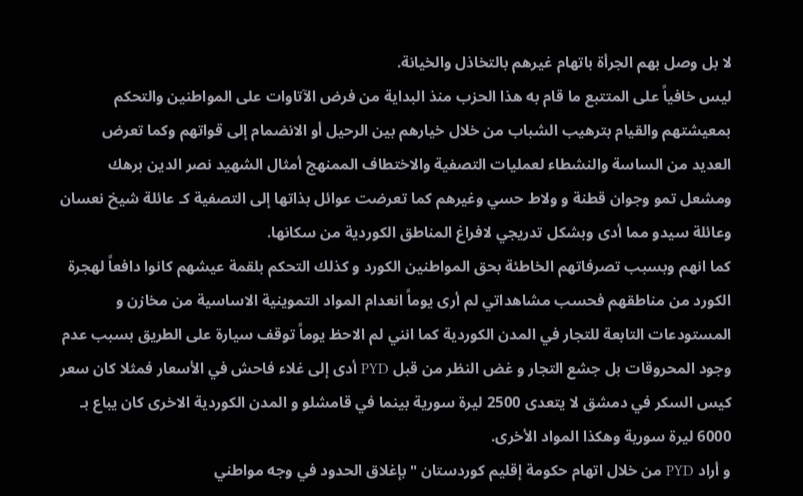لا بل وصل بهم الجرأة باتهام غيرهم بالتخاذل والخيانة.
ليس خافياً على المتتبع ما قام به هذا الحزب منذ البداية من فرض الآتاوات على المواطنين والتحكم بمعيشتهم والقيام بترهيب الشباب من خلال خيارهم بين الرحيل أو الانضمام إلى قواتهم وكما تعرض العديد من الساسة والنشطاء لعمليات التصفية والاختطاف الممنهج أمثال الشهيد نصر الدين برهك ومشعل تمو وجوان قطنة و ولاط حسي وغيرهم كما تعرضت عوائل بذاتها إلى التصفية كـ عائلة شيخ نعسان وعائلة سيدو مما أدى وبشكل تدريجي لافراغ المناطق الكوردية من سكانها.
كما انهم وبسبب تصرفاتهم الخاطئة بحق المواطنين الكورد و كذلك التحكم بلقمة عيشهم كانوا دافعاً لهجرة الكورد من مناطقهم فحسب مشاهداتي لم أرى يوماً انعدام المواد التموينية الاساسية من مخازن و المستودعات التابعة للتجار في المدن الكوردية كما انني لم الاحظ يوماً توقف سيارة على الطريق بسبب عدم وجود المحروقات بل جشع التجار و غض النظر من قبل PYD أدى إلى غلاء فاحش في الأسعار فمثلا كان سعر كيس السكر في دمشق لا يتعدى 2500 ليرة سورية بينما في قامشلو و المدن الكوردية الاخرى كان يباع بـ 6000 ليرة سورية وهكذا المواد الأخرى.
و أراد PYD من خلال اتهام حكومة إقليم كوردستان "بإغلاق الحدود في وجه مواطني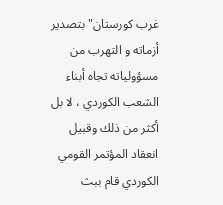غرب كورستان" بتصدير أزماته و التهرب من مسؤولياته تجاه أبناء الشعب الكوردي ، لا بل أكثر من ذلك وقبيل انعقاد المؤتمر القومي الكوردي قام ببث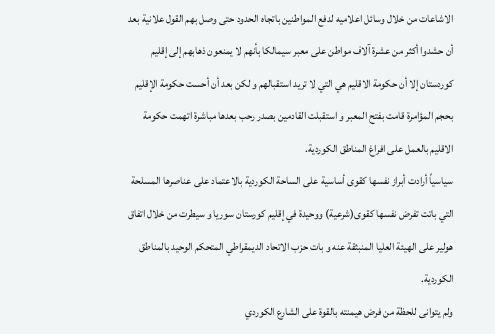الاشاعات من خلال وسائل اعلاميه لدفع المواطنين باتجاه الحدود حتى وصل بهم القول علانية بعد أن حشدوا أكثر من عشرة آلاف مواطن على معبر سيمالكا بأنهم لا يمنعون ذهابهم إلى إقليم كوردستان إلا أن حكومة الاقليم هي التي لا تريد استقبالهم و لكن بعد أن أحست حكومة الإقليم بحجم المؤامرة قامت بفتح المعبر و استقبلت القادمين بصدر رحب بعدها مباشرة اتهمت حكومة الاقليم بالعمل على افراغ المناطق الكوردية.
سياسياً أرادت أبراز نفسها كقوى أساسية على الساحة الكوردية بالاعتماد على عناصرها المسلحة التي باتت تفرض نفسها كقوى(شرعية) ووحيدة في إقليم كورستان سوريا و سيطرت من خلال اتفاق هولير على الهيئة العليا المنبثقة عنه و بات حزب الاتحاد الديمقراطي المتحكم الوحيد بالمناطق الكوردية.
ولم يتوانى للحظة من فرض هيمنته بالقوة على الشارع الكوردي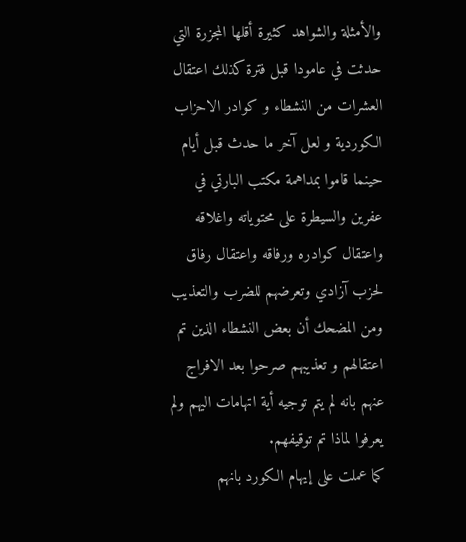والأمثلة والشواهد كثيرة أقلها المجزرة التي حدثت في عامودا قبل فترة كذلك اعتقال العشرات من النشطاء و كوادر الاحزاب الكوردية و لعل آخر ما حدث قبل أيام حينما قاموا بمداهمة مكتب البارتي في عفرين والسيطرة على محتوياته واغلاقه واعتقال كوادره ورفاقه واعتقال رفاق لحزب آزادي وتعرضهم للضرب والتعذيب ومن المضحك أن بعض النشطاء الذين تم اعتقالهم و تعذيبهم صرحوا بعد الافراج عنهم بانه لم يتم توجيه أية اتهامات اليهم ولم يعرفوا لماذا تم توقيفهم.
كما عملت على إيهام الكورد بانهم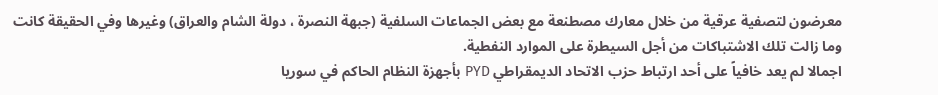معرضون لتصفية عرقية من خلال معارك مصطنعة مع بعض الجماعات السلفية (جبهة النصرة ، دولة الشام والعراق) وغيرها وفي الحقيقة كانت وما زالت تلك الاشتباكات من أجل السيطرة على الموارد النفطية.
اجمالا لم يعد خافياً على أحد ارتباط حزب الاتحاد الديمقراطي PYD بأجهزة النظام الحاكم في سوريا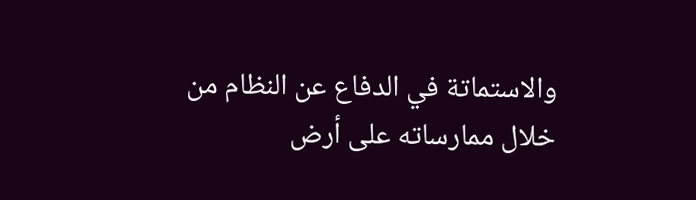والاستماتة في الدفاع عن النظام من خلال ممارساته على أرض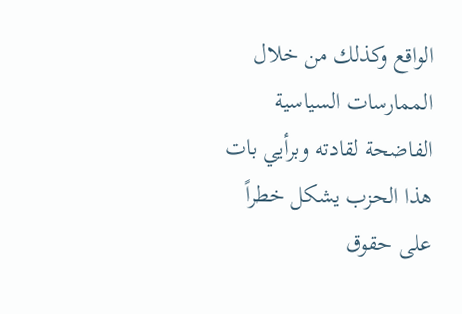الواقع وكذلك من خلال الممارسات السياسية الفاضحة لقادته وبرأيي بات هذا الحزب يشكل خطراً على حقوق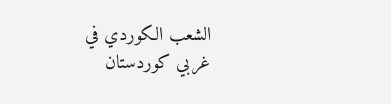الشعب الكوردي في غربي كوردستان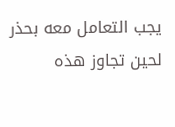يجب التعامل معه بحذر لحين تجاوز هذه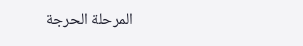المرحلة الحرجة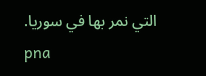التي نمر بها في سوريا.
pna